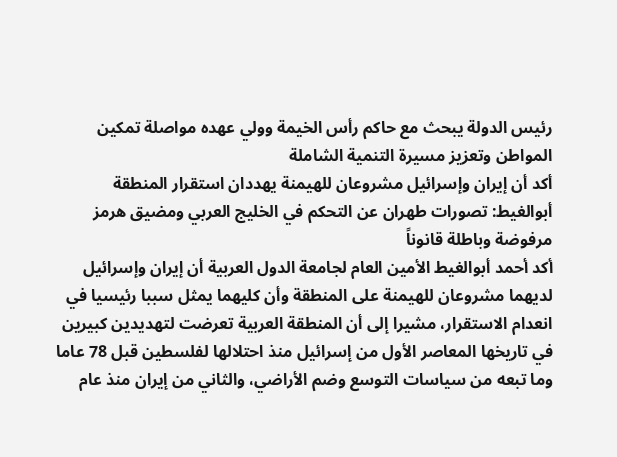رئيس الدولة يبحث مع حاكم رأس الخيمة وولي عهده مواصلة تمكين المواطن وتعزيز مسيرة التنمية الشاملة
أكد أن إيران وإسرائيل مشروعان للهيمنة يهددان استقرار المنطقة
أبوالغيط: تصورات طهران عن التحكم في الخليج العربي ومضيق هرمز مرفوضة وباطلة قانوناً
أكد أحمد أبوالغيط الأمين العام لجامعة الدول العربية أن إيران وإسرائيل لديهما مشروعان للهيمنة على المنطقة وأن كليهما يمثل سببا رئيسيا في انعدام الاستقرار، مشيرا إلى أن المنطقة العربية تعرضت لتهديدين كبيرين في تاريخها المعاصر الأول من إسرائيل منذ احتلالها لفلسطين قبل 78 عاما وما تبعه من سياسات التوسع وضم الأراضي، والثاني من إيران منذ عام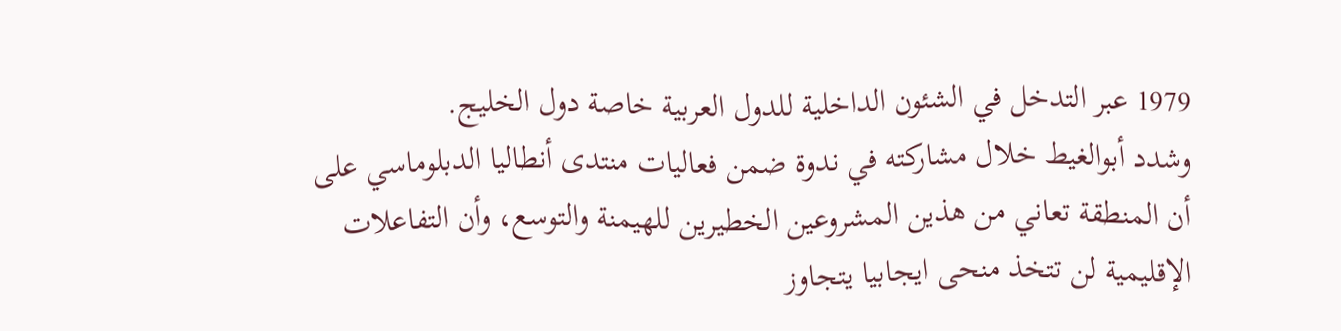1979 عبر التدخل في الشئون الداخلية للدول العربية خاصة دول الخليج.
وشدد أبوالغيط خلال مشاركته في ندوة ضمن فعاليات منتدى أنطاليا الدبلوماسي على أن المنطقة تعاني من هذين المشروعين الخطيرين للهيمنة والتوسع، وأن التفاعلات الإقليمية لن تتخذ منحى ايجابيا يتجاوز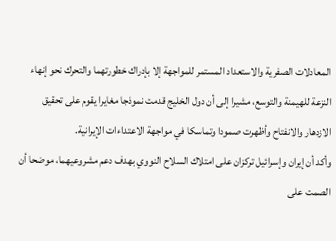المعادلات الصفرية والاستعداد المستمر للمواجهة إلا بإدراك خطورتهما والتحرك نحو إنهاء النزعة للهيمنة والتوسع، مشيرا إلى أن دول الخليج قدمت نموذجا مغايرا يقوم على تحقيق الازدهار والانفتاح وأظهرت صمودا وتماسكا في مواجهة الاعتداءات الإيرانية.
وأكد أن إيران وإسرائيل تركزان على امتلاك السلاح النووي بهدف دعم مشروعيهما، موضحا أن الصمت على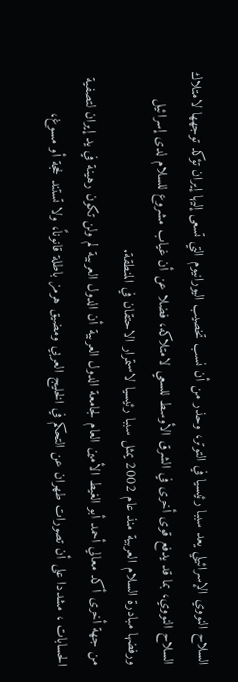السلاح النووي الإسرائيلي يعد سببا رئيسيا في التوتر، وحذر من أن نسب تخصيب اليورانيوم التي تسعى إليها إيران تؤكد توجهها لامتلاك السلاح النووي، بما قد يدفع قوى أخرى في الشرق الأوسط للسعي لامتلاكه، فضلا عن أن غياب مشروع للسلام لدى إسرائيل ورفضها مبادرة السلام العربية منذ عام 2002 يمثل سببا رئيسيا لاستمرار الاحتقان في المنطقة.
من جهة أخرى أكد معالي أحمد أبو الغيط الأمين العام لجامعة الدول العربية أن الدول العربية لم ولن تكون رهينة في يد إيران لتصفية الحسابات ، مشددا على أن تصورات طهران عن التحكم في الخليج العربي ومضيق هرمز باطلة قانوناً، ولا تستند لحجة أو مسوغ،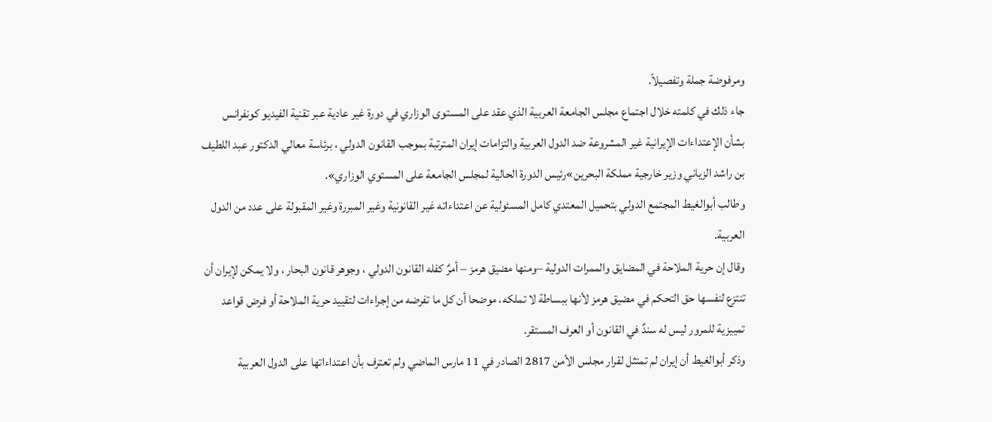ومرفوضة جملة وتفصيلاً.
جاء ذلك في كلمته خلال اجتماع مجلس الجامعة العربية الذي عقد على المستوى الوزاري في دورة غير عادية عبر تقنية الفيديو كونفرانس بشأن الإعتداءات الإيرانية غير المشروعة ضد الدول العربية والتزامات إيران المترتبة بموجب القانون الدولي ، برئاسة معالي الدكتور عبد اللطيف بن راشد الزياني وزير خارجية مملكة البحرين»رئيس الدورة الحالية لمجلس الجامعة على المستوي الوزاري».
وطالب أبوالغيط المجتمع الدولي بتحميل المعتدي كامل المسئولية عن اعتداءاته غير القانونية وغير المبررة وغير المقبولة على عدد من الدول العربية.
وقال إن حرية الملاحة في المضايق والممرات الدولية –ومنها مضيق هرمز – أمرٌ كفله القانون الدولي ، وجوهر قانون البحار ، ولا يمكن لإيران أن تنتزع لنفسها حق التحكم في مضيق هرمز لأنها ببساطة لا تملكه، موضحا أن كل ما تفرضه من إجراءات لتقييد حرية الملاحة أو فرض قواعد تمييزية للمرور ليس له سندٌ في القانون أو العرف المستقر.
وذكر أبوالغيط أن إيران لم تمتثل لقرار مجلس الأمن 2817 الصادر في 11 مارس الماضي ولم تعترف بأن اعتداءاتها على الدول العربية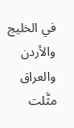في الخليج والأردن والعراق مثَّلت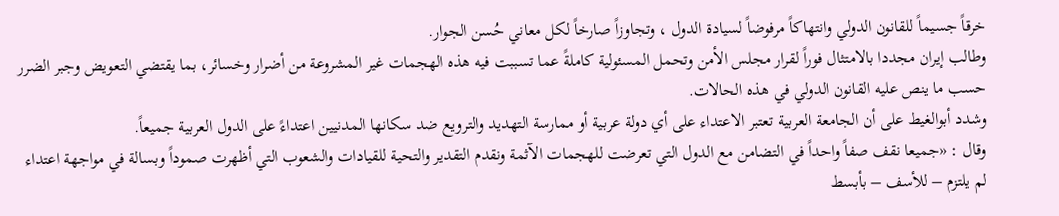خرقاً جسيماً للقانون الدولي وانتهاكاً مرفوضاً لسيادة الدول ، وتجاوزاً صارخاً لكل معاني حُسن الجوار.
وطالب إيران مجددا بالامتثال فوراً لقرار مجلس الأمن وتحمل المسئولية كاملةً عما تسببت فيه هذه الهجمات غير المشروعة من أضرار وخسائر، بما يقتضي التعويض وجبر الضرر حسب ما ينص عليه القانون الدولي في هذه الحالات.
وشدد أبوالغيط على أن الجامعة العربية تعتبر الاعتداء على أي دولة عربية أو ممارسة التهديد والترويع ضد سكانها المدنيين اعتداءً على الدول العربية جميعاً.
وقال : «جميعا نقف صفاً واحداً في التضامن مع الدول التي تعرضت للهجمات الآثمة ونقدم التقدير والتحية للقيادات والشعوب التي أظهرت صموداً وبسالة في مواجهة اعتداء لم يلتزم – للأسف – بأبسط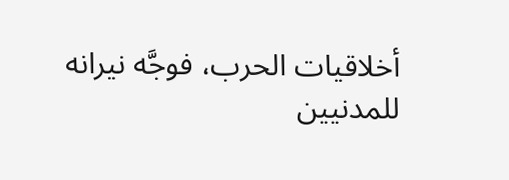أخلاقيات الحرب، فوجَّه نيرانه للمدنيين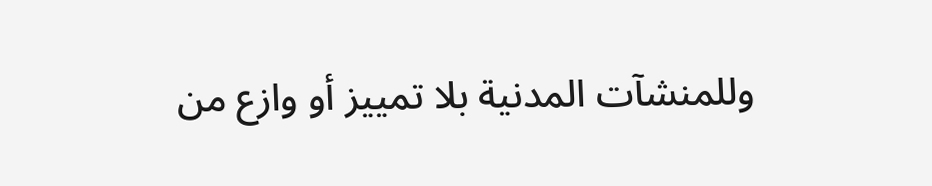وللمنشآت المدنية بلا تمييز أو وازع من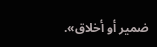ضمير أو أخلاق».